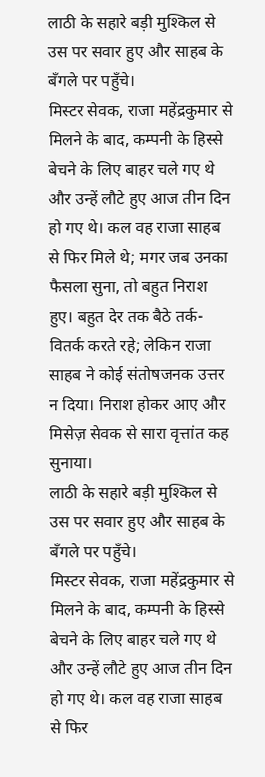लाठी के सहारे बड़ी मुश्किल से उस पर सवार हुए और साहब के बँगले पर पहुँचे।
मिस्टर सेवक, राजा महेंद्रकुमार से मिलने के बाद, कम्पनी के हिस्से बेचने के लिए बाहर चले गए थे और उन्हें लौटे हुए आज तीन दिन हो गए थे। कल वह राजा साहब से फिर मिले थे; मगर जब उनका फैसला सुना, तो बहुत निराश हुए। बहुत देर तक बैठे तर्क-वितर्क करते रहे; लेकिन राजा साहब ने कोई संतोषजनक उत्तर न दिया। निराश होकर आए और मिसेज़ सेवक से सारा वृत्तांत कह सुनाया।
लाठी के सहारे बड़ी मुश्किल से उस पर सवार हुए और साहब के बँगले पर पहुँचे।
मिस्टर सेवक, राजा महेंद्रकुमार से मिलने के बाद, कम्पनी के हिस्से बेचने के लिए बाहर चले गए थे और उन्हें लौटे हुए आज तीन दिन हो गए थे। कल वह राजा साहब से फिर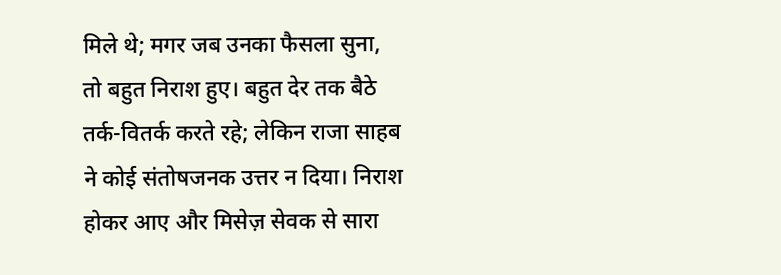मिले थे; मगर जब उनका फैसला सुना, तो बहुत निराश हुए। बहुत देर तक बैठे तर्क-वितर्क करते रहे; लेकिन राजा साहब ने कोई संतोषजनक उत्तर न दिया। निराश होकर आए और मिसेज़ सेवक से सारा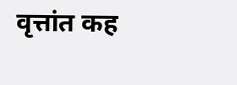वृत्तांत कह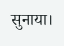सुनाया।